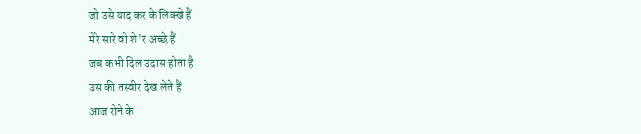जो उसे याद कर के लिक्खे हैं
मेरे सारे वो शे'र अच्छे हैं
जब कभी दिल उदास होता है
उस की तस्वीर देख लेते हैं
आज रोने के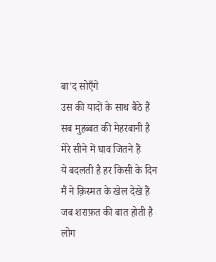बा'द सोएँगे
उस की यादों के साथ बैठे हैं
सब मुहब्बत की मेहरबानी है
मेरे सीने में घाव जितने हैं
ये बदलती है हर किसी के दिन
मैं ने क़िस्मत के खेल देखे हैं
जब शराफ़त की बात होती है
लोग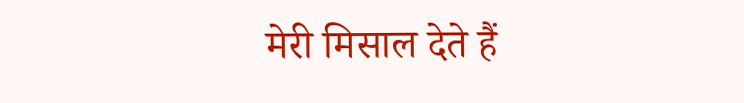मेरी मिसाल देते हैं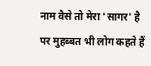नाम वैसे तो मेरा 'सागर' है
पर मुहब्बत भी लोग कहते हैं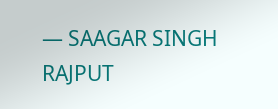— SAAGAR SINGH RAJPUT